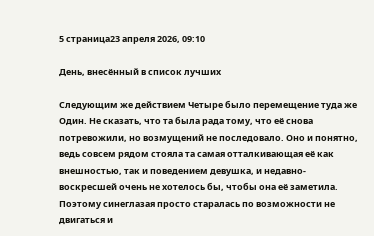5 страница23 апреля 2026, 09:10

День, внесённый в список лучших

Следующим же действием Четыре было перемещение туда же Один. Не сказать, что та была рада тому, что её снова потревожили, но возмущений не последовало. Оно и понятно, ведь совсем рядом стояла та самая отталкивающая её как внешностью, так и поведением девушка, и недавно-воскресшей очень не хотелось бы, чтобы она её заметила. Поэтому синеглазая просто старалась по возможности не двигаться и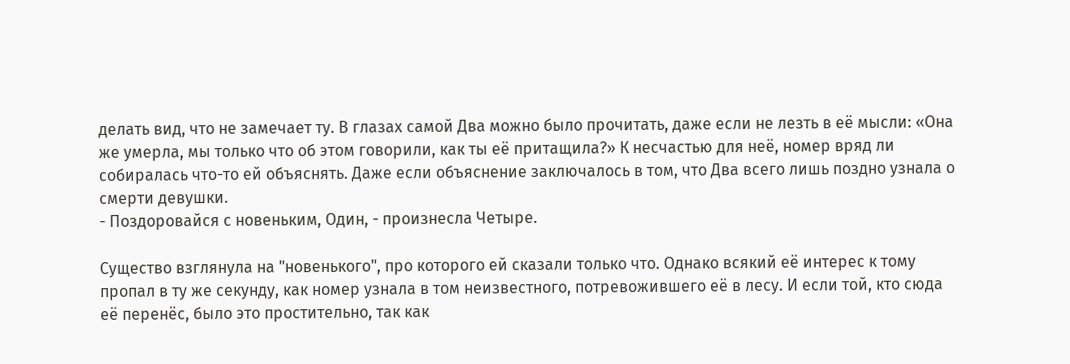делать вид, что не замечает ту. В глазах самой Два можно было прочитать, даже если не лезть в её мысли: «Она же умерла, мы только что об этом говорили, как ты её притащила?» К несчастью для неё, номер вряд ли собиралась что-то ей объяснять. Даже если объяснение заключалось в том, что Два всего лишь поздно узнала о смерти девушки.
- Поздоровайся с новеньким, Один, - произнесла Четыре.

Существо взглянула на "новенького", про которого ей сказали только что. Однако всякий её интерес к тому пропал в ту же секунду, как номер узнала в том неизвестного, потревожившего её в лесу. И если той, кто сюда её перенёс, было это простительно, так как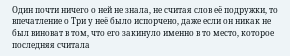Один почти ничего о ней не знала, не считая слов её подружки, то впечатление о Три у неë было испорчено, даже если он никак не был виноват в том, что его закинуло именно в то место, которое последняя считала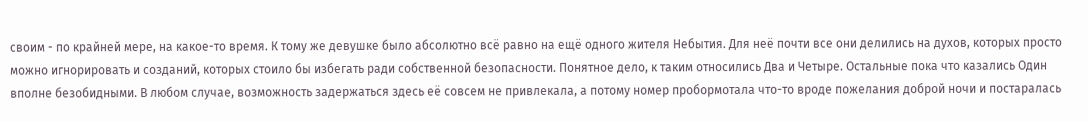своим - по крайней мере, на какое-то время. К тому же девушке было абсолютно всё равно на ещё одного жителя Небытия. Для неё почти все они делились на духов, которых просто можно игнорировать и созданий, которых стоило бы избегать ради собственной безопасности. Понятное дело, к таким относились Два и Четыре. Остальные пока что казались Один вполне безобидными. В любом случае, возможность задержаться здесь её совсем не привлекала, а потому номер пробормотала что-то вроде пожелания доброй ночи и постаралась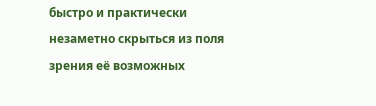быстро и практически незаметно скрыться из поля зрения её возможных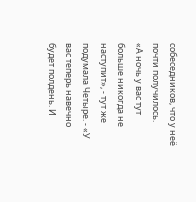собеседников, что у неё почти получилось.
«А ночь у вас тут больше никогда не наступит», - тут же подумала Четыре. - «У вас теперь навечно будет полдень. И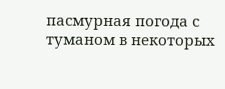пасмурная погода с туманом в некоторых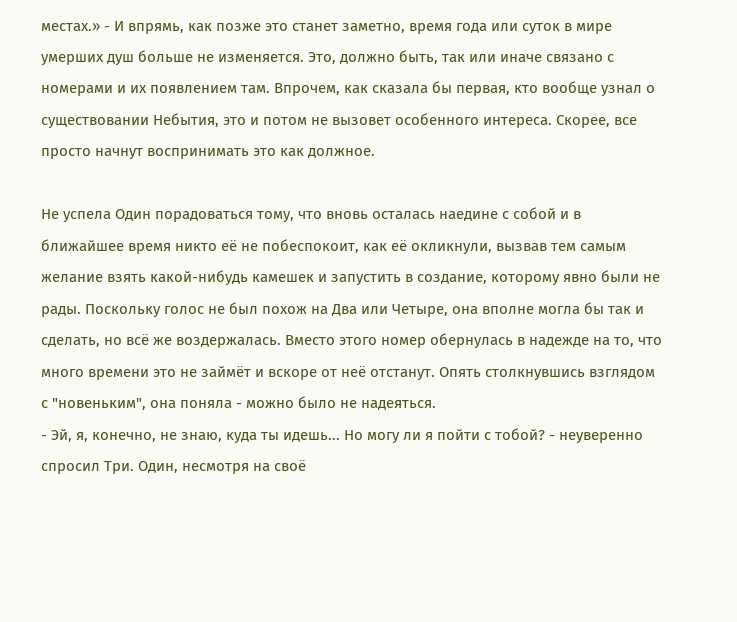местах.» - И впрямь, как позже это станет заметно, время года или суток в мире умерших душ больше не изменяется. Это, должно быть, так или иначе связано с номерами и их появлением там. Впрочем, как сказала бы первая, кто вообще узнал о существовании Небытия, это и потом не вызовет особенного интереса. Скорее, все просто начнут воспринимать это как должное.

Не успела Один порадоваться тому, что вновь осталась наедине с собой и в ближайшее время никто её не побеспокоит, как её окликнули, вызвав тем самым желание взять какой-нибудь камешек и запустить в создание, которому явно были не рады. Поскольку голос не был похож на Два или Четыре, она вполне могла бы так и сделать, но всё же воздержалась. Вместо этого номер обернулась в надежде на то, что много времени это не займёт и вскоре от неё отстанут. Опять столкнувшись взглядом с "новеньким", она поняла - можно было не надеяться.
- Эй, я, конечно, не знаю, куда ты идешь... Но могу ли я пойти с тобой? - неуверенно спросил Три. Один, несмотря на своё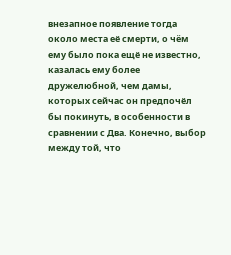внезапное появление тогда около места её смерти, о чëм ему было пока ещё не известно, казалась ему более дружелюбной, чем дамы, которых сейчас он предпочёл бы покинуть, в особенности в сравнении с Два. Конечно, выбор между той, что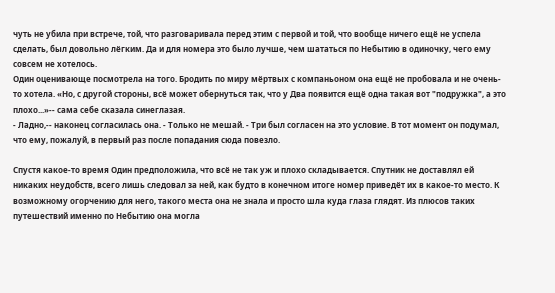чуть не убила при встрече, той, что разговаривала перед этим с первой и той, что вообще ничего ещё не успела сделать, был довольно лёгким. Да и для номера это было лучше, чем шататься по Небытию в одиночку, чего ему совсем не хотелось.
Один оценивающе посмотрела на того. Бродить по миру мёртвых с компаньоном она ещё не пробовала и не очень-то хотела. «Но, с другой стороны, всё может обернуться так, что у Два появится ещё одна такая вот "подружка", а это плохо...»-- сама себе сказала синеглазая.
- Ладно,-- наконец согласилась она. - Только не мешай. - Три был согласен на это условие. В тот момент он подумал, что ему, пожалуй, в первый раз после попадания сюда повезло.

Спустя какое-то время Один предположила, что всё не так уж и плохо складывается. Спутник не доставлял ей никаких неудобств, всего лишь следовал за ней, как будто в конечном итоге номер приведёт их в какое-то место. К возможному огорчению для него, такого места она не знала и просто шла куда глаза глядят. Из плюсов таких путешествий именно по Небытию она могла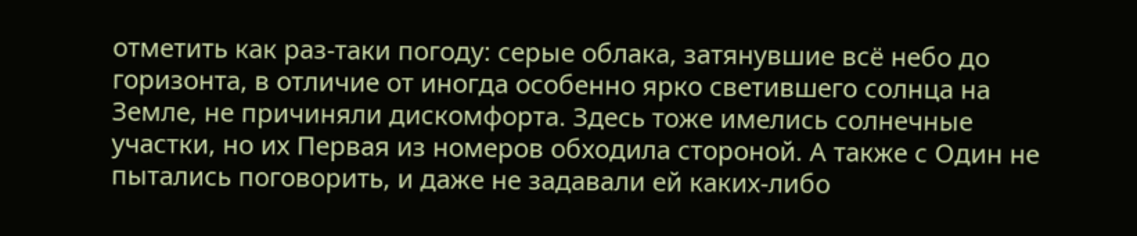отметить как раз-таки погоду: серые облака, затянувшие всё небо до горизонта, в отличие от иногда особенно ярко светившего солнца на Земле, не причиняли дискомфорта. Здесь тоже имелись солнечные участки, но их Первая из номеров обходила стороной. А также с Один не пытались поговорить, и даже не задавали ей каких-либо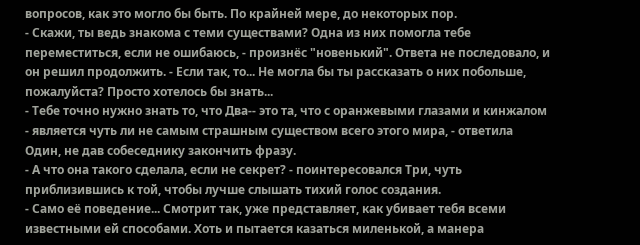вопросов, как это могло бы быть. По крайней мере, до некоторых пор.
- Скажи, ты ведь знакома с теми существами? Одна из них помогла тебе переместиться, если не ошибаюсь, - произнёс "новенький". Ответа не последовало, и он решил продолжить. - Если так, то... Не могла бы ты рассказать о них побольше, пожалуйста? Просто хотелось бы знать...
- Тебе точно нужно знать то, что Два-- это та, что с оранжевыми глазами и кинжалом - является чуть ли не самым страшным существом всего этого мира, - ответила Один, не дав собеседнику закончить фразу.
- А что она такого сделала, если не секрет? - поинтересовался Три, чуть приблизившись к той, чтобы лучше слышать тихий голос создания.
- Само её поведение... Смотрит так, уже представляет, как убивает тебя всеми известными ей способами. Хоть и пытается казаться миленькой, а манера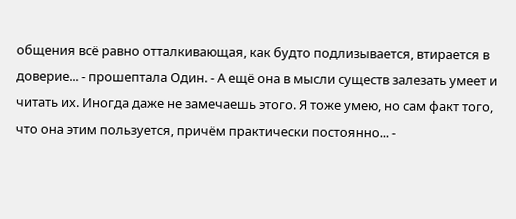общения всё равно отталкивающая, как будто подлизывается, втирается в доверие... - прошептала Один. - А ещё она в мысли существ залезать умеет и читать их. Иногда даже не замечаешь этого. Я тоже умею, но сам факт того, что она этим пользуется, причём практически постоянно... -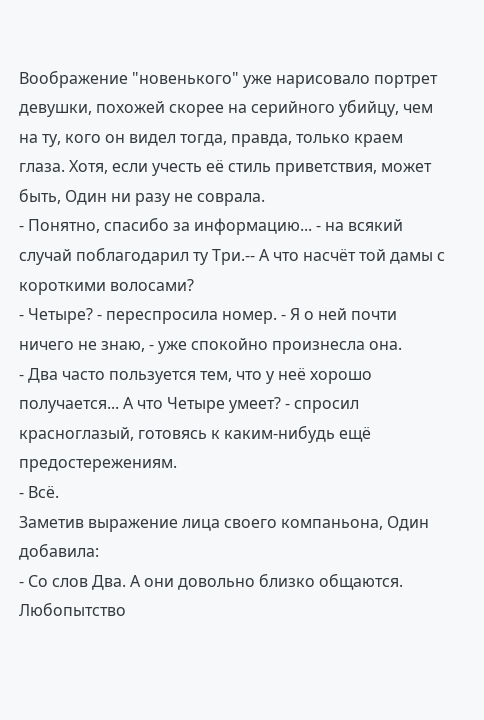Воображение "новенького" уже нарисовало портрет девушки, похожей скорее на серийного убийцу, чем на ту, кого он видел тогда, правда, только краем глаза. Хотя, если учесть её стиль приветствия, может быть, Один ни разу не соврала.
- Понятно, спасибо за информацию... - на всякий случай поблагодарил ту Три.-- А что насчёт той дамы с короткими волосами?
- Четыре? - переспросила номер. - Я о ней почти ничего не знаю, - уже спокойно произнесла она.
- Два часто пользуется тем, что у неё хорошо получается... А что Четыре умеет? - спросил красноглазый, готовясь к каким-нибудь ещё предостережениям.
- Всё.
Заметив выражение лица своего компаньона, Один добавила:
- Со слов Два. А они довольно близко общаются.
Любопытство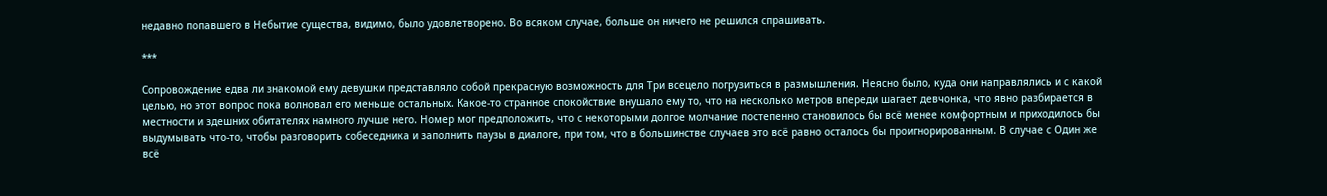недавно попавшего в Небытие существа, видимо, было удовлетворено. Во всяком случае, больше он ничего не решился спрашивать.

***

Сопровождение едва ли знакомой ему девушки представляло собой прекрасную возможность для Три всецело погрузиться в размышления. Неясно было, куда они направлялись и с какой целью, но этот вопрос пока волновал его меньше остальных. Какое-то странное спокойствие внушало ему то, что на несколько метров впереди шагает девчонка, что явно разбирается в местности и здешних обитателях намного лучше него. Номер мог предположить, что с некоторыми долгое молчание постепенно становилось бы всё менее комфортным и приходилось бы выдумывать что-то, чтобы разговорить собеседника и заполнить паузы в диалоге, при том, что в большинстве случаев это всё равно осталось бы проигнорированным. В случае с Один же всё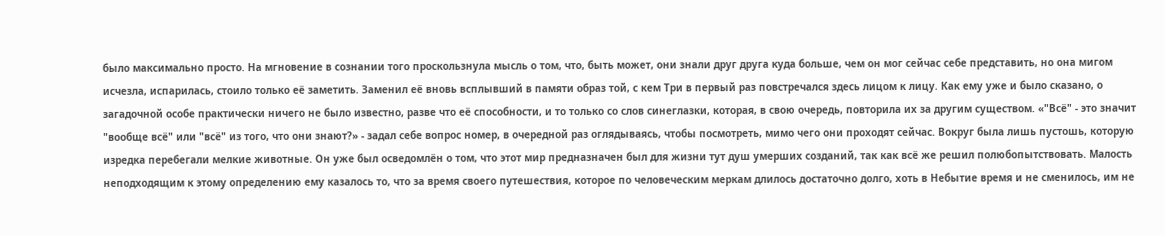было максимально просто. На мгновение в сознании того проскользнула мысль о том, что, быть может, они знали друг друга куда больше, чем он мог сейчас себе представить, но она мигом исчезла, испарилась, стоило только её заметить. Заменил её вновь всплывший в памяти образ той, с кем Три в первый раз повстречался здесь лицом к лицу. Как ему уже и было сказано, о загадочной особе практически ничего не было известно, разве что её способности, и то только со слов синеглазки, которая, в свою очередь, повторила их за другим существом. «"Всё" - это значит "вообще всё" или "всё" из того, что они знают?» - задал себе вопрос номер, в очередной раз оглядываясь, чтобы посмотреть, мимо чего они проходят сейчас. Вокруг была лишь пустошь, которую изредка перебегали мелкие животные. Он уже был осведомлён о том, что этот мир предназначен был для жизни тут душ умерших созданий, так как всё же решил полюбопытствовать. Малость неподходящим к этому определению ему казалось то, что за время своего путешествия, которое по человеческим меркам длилось достаточно долго, хоть в Небытие время и не сменилось, им не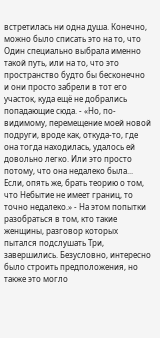встретилась ни одна душа. Конечно, можно было списать это на то, что Один специально выбрала именно такой путь, или на то, что это пространство будто бы бесконечно и они просто забрели в тот его участок, куда ещё не добрались попадающие сюда. - «Но, по-видимому, перемещение моей новой подруги, вроде как, откуда-то, где она тогда находилась, удалось ей довольно легко. Или это просто потому, что она недалеко была... Если, опять же, брать теорию о том, что Небытие не имеет границ, то точно недалеко.» - На этом попытки разобраться в том, кто такие женщины, разговор которых пытался подслушать Три, завершились. Безусловно, интересно было строить предположения, но также это могло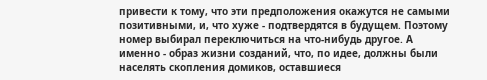привести к тому, что эти предположения окажутся не самыми позитивными, и, что хуже - подтвердятся в будущем. Поэтому номер выбирал переключиться на что-нибудь другое. А именно - образ жизни созданий, что, по идее, должны были населять скопления домиков, оставшиеся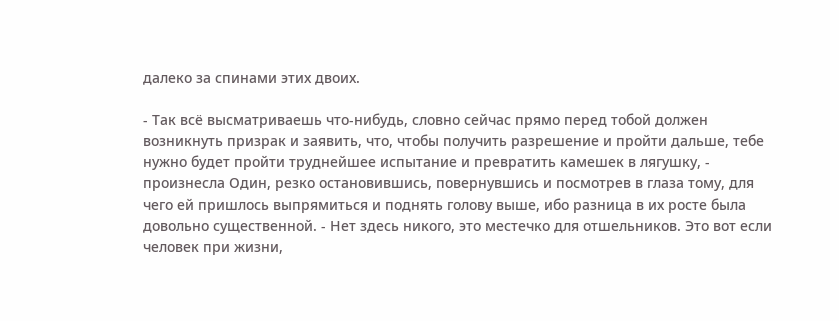далеко за спинами этих двоих.

- Так всё высматриваешь что-нибудь, словно сейчас прямо перед тобой должен возникнуть призрак и заявить, что, чтобы получить разрешение и пройти дальше, тебе нужно будет пройти труднейшее испытание и превратить камешек в лягушку, - произнесла Один, резко остановившись, повернувшись и посмотрев в глаза тому, для чего ей пришлось выпрямиться и поднять голову выше, ибо разница в их росте была довольно существенной. - Нет здесь никого, это местечко для отшельников. Это вот если человек при жизни,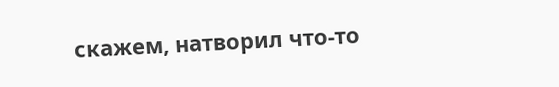скажем, натворил что-то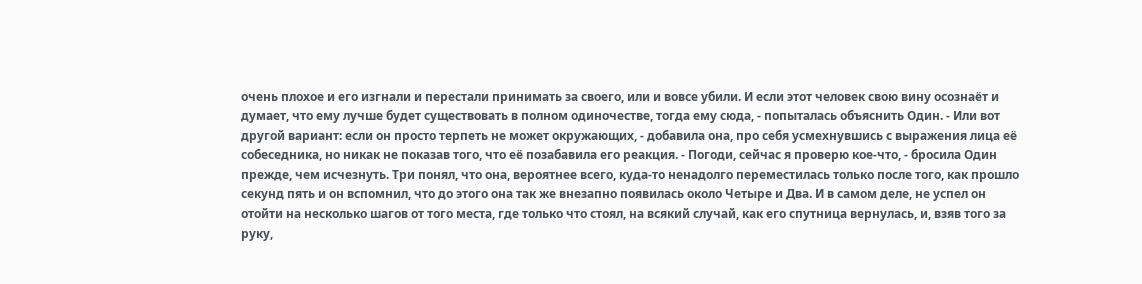очень плохое и его изгнали и перестали принимать за своего, или и вовсе убили. И если этот человек свою вину осознаёт и думает, что ему лучше будет существовать в полном одиночестве, тогда ему сюда, - попыталась объяснить Один. - Или вот другой вариант: если он просто терпеть не может окружающих, - добавила она, про себя усмехнувшись с выражения лица её собеседника, но никак не показав того, что её позабавила его реакция. - Погоди, сейчас я проверю кое-что, - бросила Один прежде, чем исчезнуть. Три понял, что она, вероятнее всего, куда-то ненадолго переместилась только после того, как прошло секунд пять и он вспомнил, что до этого она так же внезапно появилась около Четыре и Два. И в самом деле, не успел он отойти на несколько шагов от того места, где только что стоял, на всякий случай, как его спутница вернулась, и, взяв того за руку,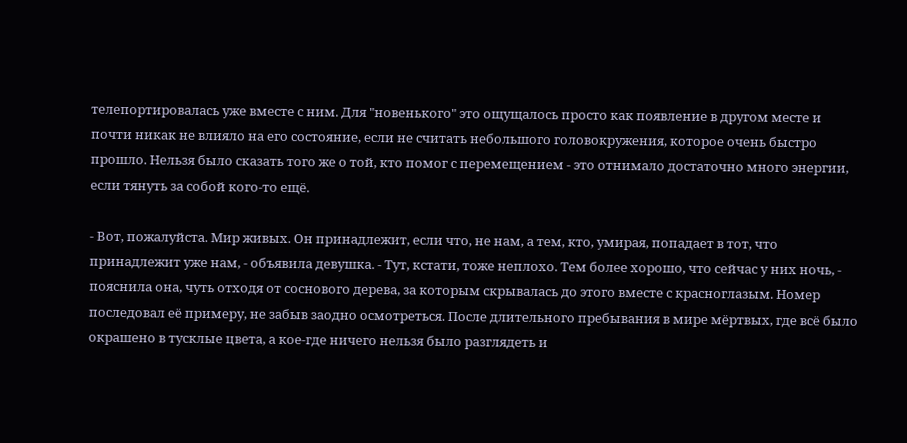телепортировалась уже вместе с ним. Для "новенького" это ощущалось просто как появление в другом месте и почти никак не влияло на его состояние, если не считать небольшого головокружения, которое очень быстро прошло. Нельзя было сказать того же о той, кто помог с перемещением - это отнимало достаточно много энергии, если тянуть за собой кого-то ещё.

- Вот, пожалуйста. Мир живых. Он принадлежит, если что, не нам, а тем, кто, умирая, попадает в тот, что принадлежит уже нам, - объявила девушка. - Тут, кстати, тоже неплохо. Тем более хорошо, что сейчас у них ночь, - пояснила она, чуть отходя от соснового дерева, за которым скрывалась до этого вместе с красноглазым. Номер последовал её примеру, не забыв заодно осмотреться. После длительного пребывания в мире мёртвых, где всё было окрашено в тусклые цвета, а кое-где ничего нельзя было разглядеть и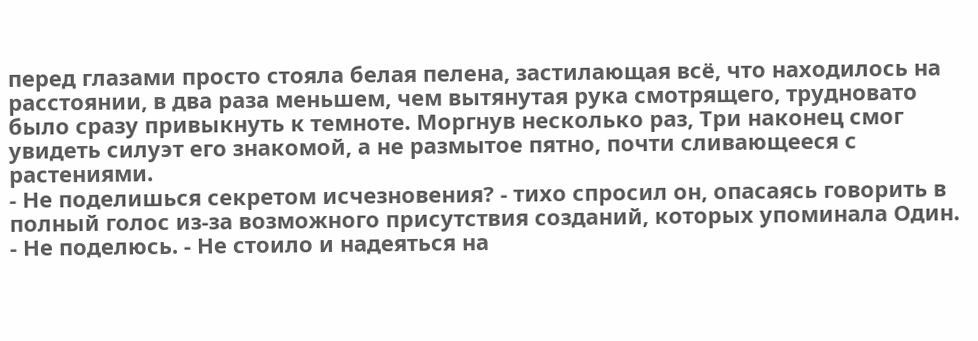перед глазами просто стояла белая пелена, застилающая всё, что находилось на расстоянии, в два раза меньшем, чем вытянутая рука смотрящего, трудновато было сразу привыкнуть к темноте. Моргнув несколько раз, Три наконец смог увидеть силуэт его знакомой, а не размытое пятно, почти сливающееся с растениями.
- Не поделишься секретом исчезновения? - тихо спросил он, опасаясь говорить в полный голос из-за возможного присутствия созданий, которых упоминала Один.
- Не поделюсь. - Не стоило и надеяться на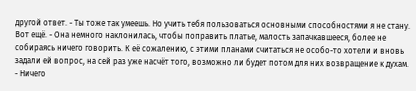другой ответ. - Ты тоже так умеешь. Но учить тебя пользоваться основными способностями я не стану. Вот ещё. - Она немного наклонилась, чтобы поправить платье, малость запачкавшееся, более не собираясь ничего говорить. К её сожалению, с этими планами считаться не особо-то хотели и вновь задали ей вопрос, на сей раз уже насчёт того, возможно ли будет потом для них возвращение к духам. - Ничего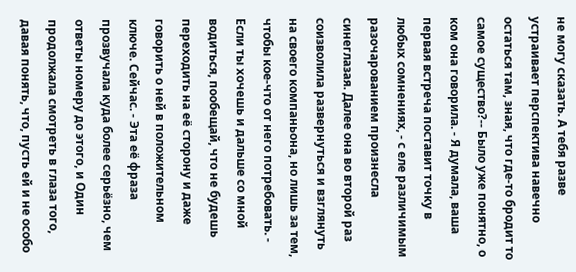не могу сказать. А тебя разве устраивает перспектива навечно остаться там, зная, что где-то бродит то самое существо?-- Было уже понятно, о ком она говорила. - Я думала, ваша первая встреча поставит точку в любых сомнениях, - с еле различимым разочарованием произнесла синеглазая. Далее она во второй раз соизволила развернуться и взглянуть на своего компаньона, но лишь за тем, чтобы кое-что от него потребовать. - Если ты хочешь и дальше со мной водиться, пообещай, что не будешь переходить на её сторону и даже говорить о ней в положительном ключе. Сейчас. - Эта её фраза прозвучала куда более серьёзно, чем ответы номеру до этого, и Один продолжала смотреть в глаза того, давая понять, что, пусть ей и не особо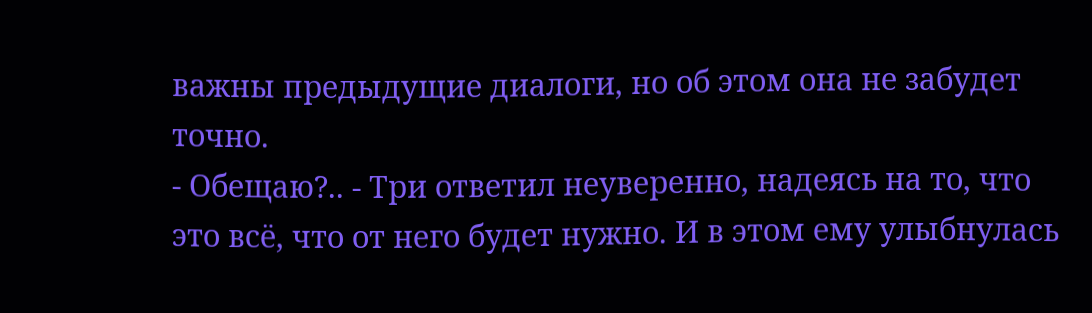важны предыдущие диалоги, но об этом она не забудет точно.
- Обещаю?.. - Три ответил неуверенно, надеясь на то, что это всё, что от него будет нужно. И в этом ему улыбнулась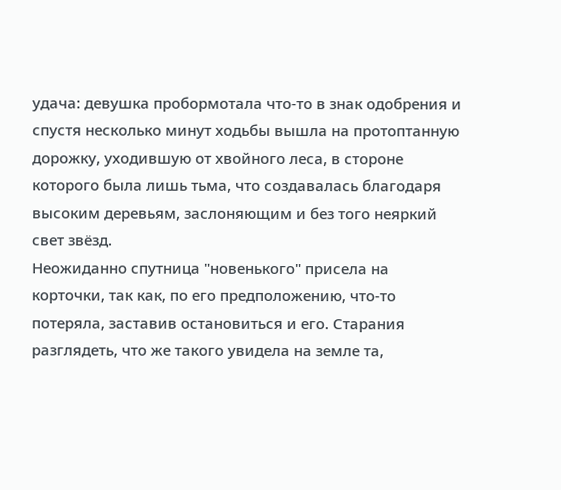удача: девушка пробормотала что-то в знак одобрения и спустя несколько минут ходьбы вышла на протоптанную дорожку, уходившую от хвойного леса, в стороне которого была лишь тьма, что создавалась благодаря высоким деревьям, заслоняющим и без того неяркий свет звёзд.
Неожиданно спутница "новенького" присела на корточки, так как, по его предположению, что-то потеряла, заставив остановиться и его. Старания разглядеть, что же такого увидела на земле та,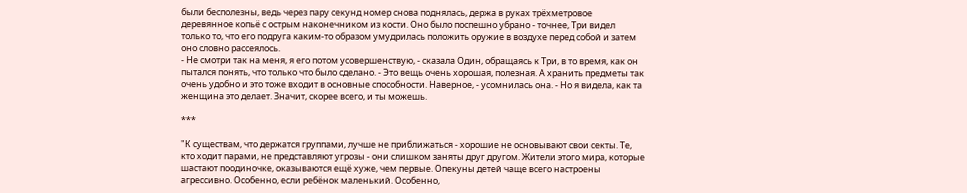были бесполезны, ведь через пару секунд номер снова поднялась, держа в руках трёхметровое деревянное копьё с острым наконечником из кости. Оно было поспешно убрано - точнее, Три видел только то, что его подруга каким-то образом умудрилась положить оружие в воздухе перед собой и затем оно словно рассеялось.
- Не смотри так на меня, я его потом усовершенствую, - сказала Один, обращаясь к Три, в то время, как он пытался понять, что только что было сделано. - Это вещь очень хорошая, полезная. А хранить предметы так очень удобно и это тоже входит в основные способности. Наверное, - усомнилась она. - Но я видела, как та женщина это делает. Значит, скорее всего, и ты можешь.

***

"К существам, что держатся группами, лучше не приближаться - хорошие не основывают свои секты. Те, кто ходит парами, не представляют угрозы - они слишком заняты друг другом. Жители этого мира, которые шастают поодиночке, оказываются ещё хуже, чем первые. Опекуны детей чаще всего настроены агрессивно. Особенно, если ребёнок маленький. Особенно,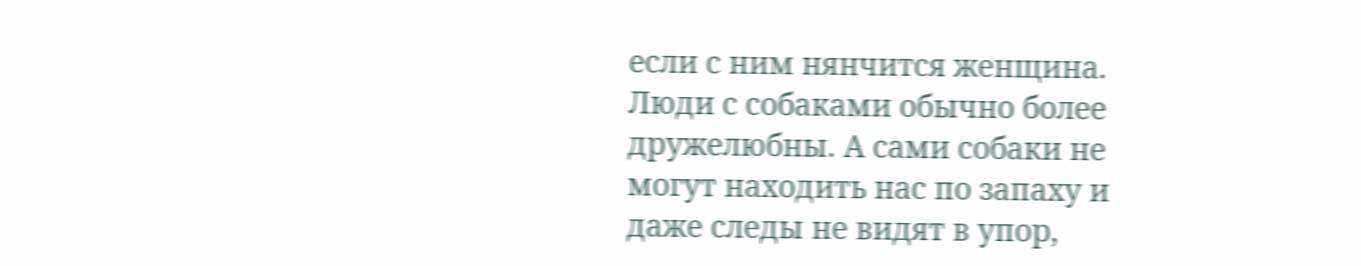если с ним нянчится женщина. Люди с собаками обычно более дружелюбны. А сами собаки не могут находить нас по запаху и даже следы не видят в упор,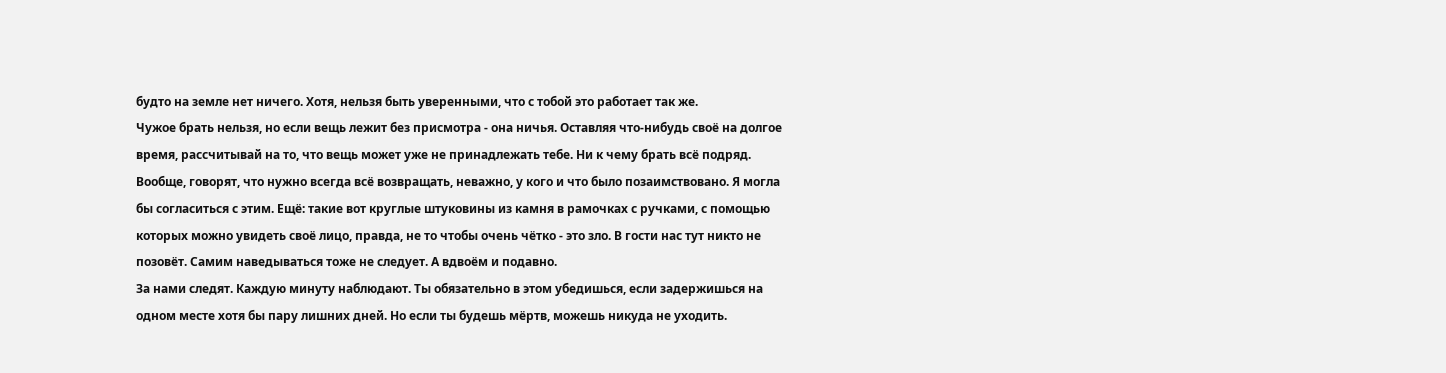будто на земле нет ничего. Хотя, нельзя быть уверенными, что с тобой это работает так же.
Чужое брать нельзя, но если вещь лежит без присмотра - она ничья. Оставляя что-нибудь своё на долгое время, рассчитывай на то, что вещь может уже не принадлежать тебе. Ни к чему брать всё подряд. Вообще, говорят, что нужно всегда всё возвращать, неважно, у кого и что было позаимствовано. Я могла бы согласиться с этим. Ещё: такие вот круглые штуковины из камня в рамочках с ручками, с помощью которых можно увидеть своё лицо, правда, не то чтобы очень чётко - это зло. В гости нас тут никто не позовёт. Самим наведываться тоже не следует. А вдвоём и подавно.
За нами следят. Каждую минуту наблюдают. Ты обязательно в этом убедишься, если задержишься на одном месте хотя бы пару лишних дней. Но если ты будешь мёртв, можешь никуда не уходить.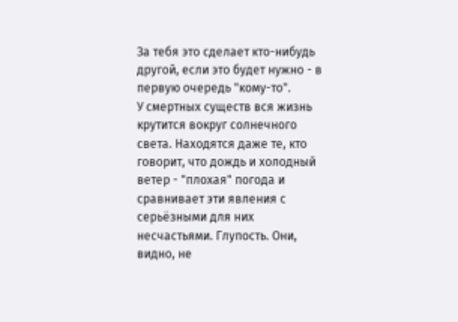За тебя это сделает кто-нибудь другой, если это будет нужно - в первую очередь "кому-то".
У смертных существ вся жизнь крутится вокруг солнечного света. Находятся даже те, кто говорит, что дождь и холодный ветер - "плохая" погода и сравнивает эти явления с серьёзными для них несчастьями. Глупость. Они, видно, не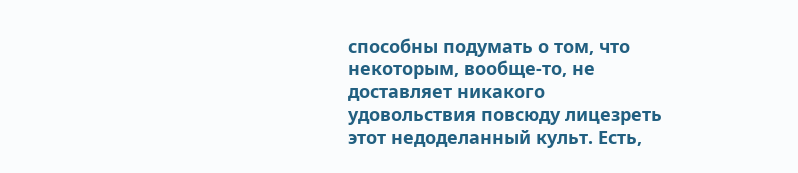способны подумать о том, что некоторым, вообще-то, не доставляет никакого удовольствия повсюду лицезреть этот недоделанный культ. Есть,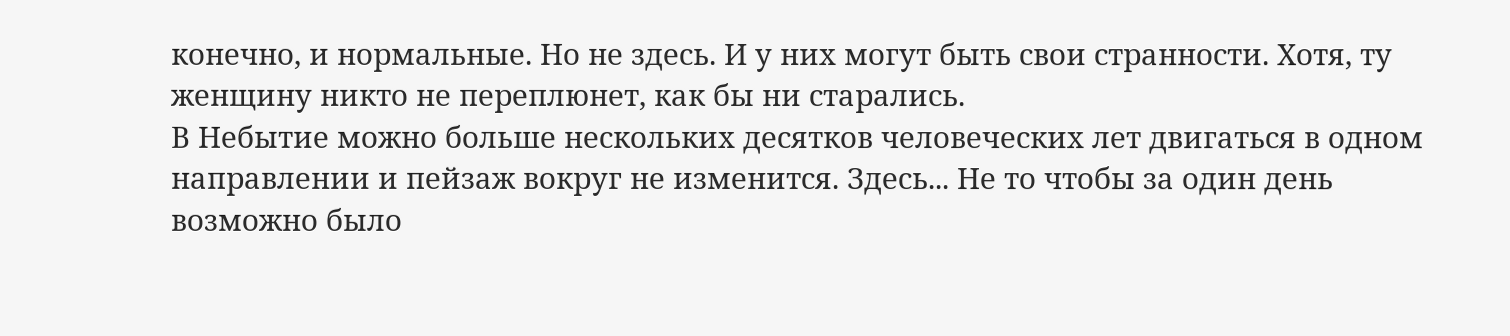конечно, и нормальные. Но не здесь. И у них могут быть свои странности. Хотя, ту женщину никто не переплюнет, как бы ни старались.
В Небытие можно больше нескольких десятков человеческих лет двигаться в одном направлении и пейзаж вокруг не изменится. Здесь... Не то чтобы за один день возможно было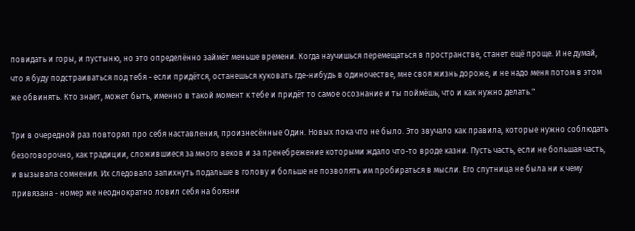повидать и горы, и пустыню, но это определённо займёт меньше времени. Когда научишься перемещаться в пространстве, станет ещё проще. И не думай, что я буду подстраиваться под тебя - если придётся, останешься куковать где-нибудь в одиночестве, мне своя жизнь дороже, и не надо меня потом в этом же обвинять. Кто знает, может быть, именно в такой момент к тебе и придёт то самое осознание и ты поймёшь, что и как нужно делать."

Три в очередной раз повторял про себя наставления, произнесённые Один. Новых пока что не было. Это звучало как правила, которые нужно соблюдать безоговорочно, как традиции, сложившиеся за много веков и за пренебрежение которыми ждало что-то вроде казни. Пусть часть, если не большая часть, и вызывала сомнения. Их следовало запихнуть подальше в голову и больше не позволять им пробираться в мысли. Его спутница не была ни к чему привязана - номер же неоднократно ловил себя на боязни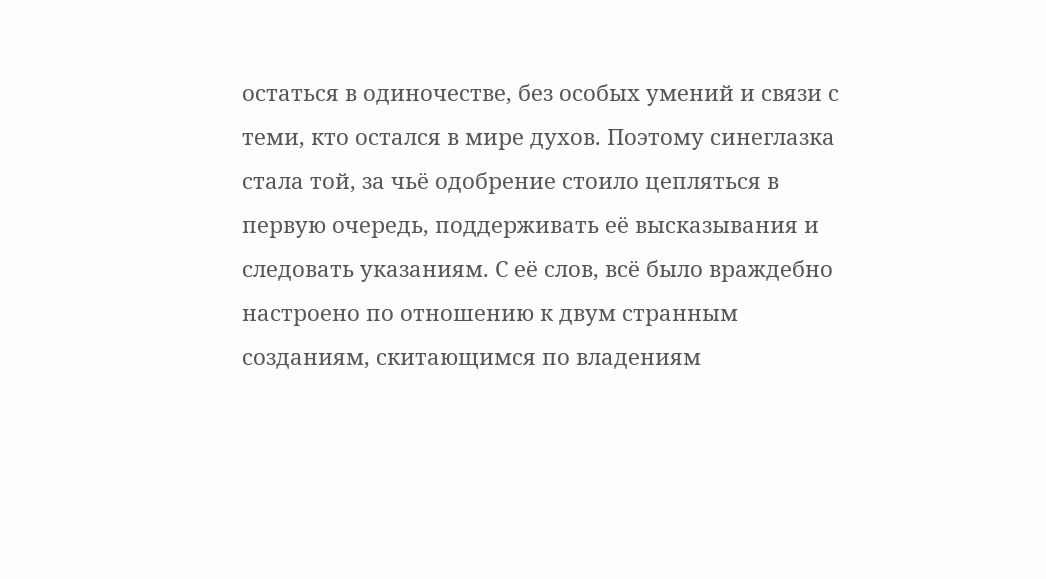остаться в одиночестве, без особых умений и связи с теми, кто остался в мире духов. Поэтому синеглазка стала той, за чьё одобрение стоило цепляться в первую очередь, поддерживать её высказывания и следовать указаниям. С её слов, всё было враждебно настроено по отношению к двум странным созданиям, скитающимся по владениям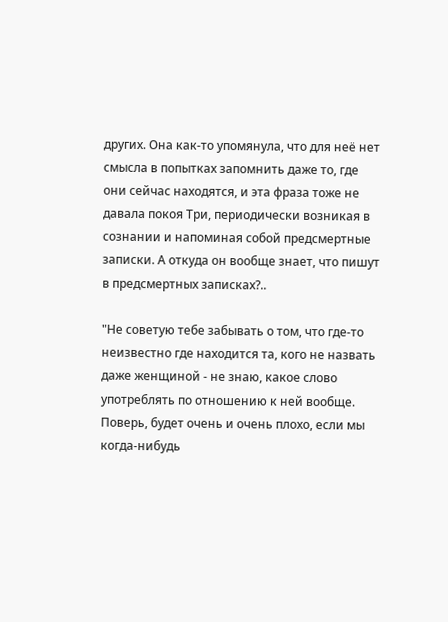других. Она как-то упомянула, что для неё нет смысла в попытках запомнить даже то, где они сейчас находятся, и эта фраза тоже не давала покоя Три, периодически возникая в сознании и напоминая собой предсмертные записки. А откуда он вообще знает, что пишут в предсмертных записках?..

"Не советую тебе забывать о том, что где-то неизвестно где находится та, кого не назвать даже женщиной - не знаю, какое слово употреблять по отношению к ней вообще. Поверь, будет очень и очень плохо, если мы когда-нибудь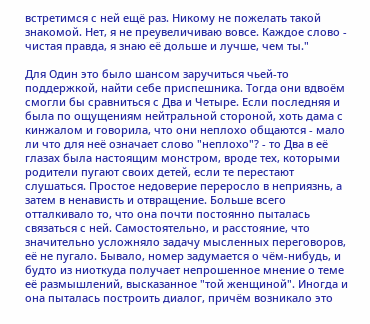встретимся с ней ещё раз. Никому не пожелать такой знакомой. Нет, я не преувеличиваю вовсе. Каждое слово - чистая правда, я знаю её дольше и лучше, чем ты."

Для Один это было шансом заручиться чьей-то поддержкой, найти себе приспешника. Тогда они вдвоём смогли бы сравниться с Два и Четыре. Если последняя и была по ощущениям нейтральной стороной, хоть дама с кинжалом и говорила, что они неплохо общаются - мало ли что для неё означает слово "неплохо"? - то Два в её глазах была настоящим монстром, вроде тех, которыми родители пугают своих детей, если те перестают слушаться. Простое недоверие переросло в неприязнь, а затем в ненависть и отвращение. Больше всего отталкивало то, что она почти постоянно пыталась связаться с ней. Самостоятельно, и расстояние, что значительно усложняло задачу мысленных переговоров, её не пугало. Бывало, номер задумается о чём-нибудь, и будто из ниоткуда получает непрошенное мнение о теме её размышлений, высказанное "той женщиной". Иногда и она пыталась построить диалог, причём возникало это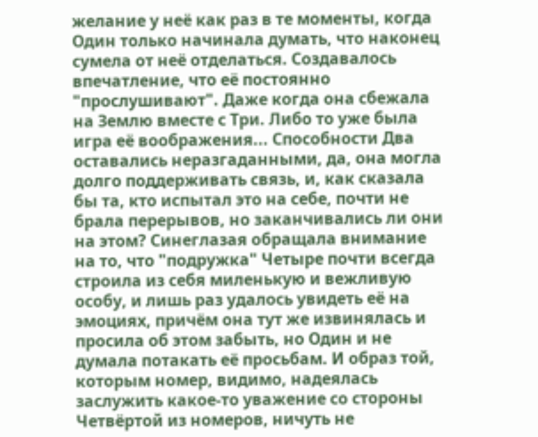желание у неё как раз в те моменты, когда Один только начинала думать, что наконец сумела от неё отделаться. Создавалось впечатление, что её постоянно "прослушивают". Даже когда она сбежала на Землю вместе с Три. Либо то уже была игра её воображения... Способности Два оставались неразгаданными, да, она могла долго поддерживать связь, и, как сказала бы та, кто испытал это на себе, почти не брала перерывов, но заканчивались ли они на этом? Синеглазая обращала внимание на то, что "подружка" Четыре почти всегда строила из себя миленькую и вежливую особу, и лишь раз удалось увидеть её на эмоциях, причём она тут же извинялась и просила об этом забыть, но Один и не думала потакать её просьбам. И образ той, которым номер, видимо, надеялась заслужить какое-то уважение со стороны Четвёртой из номеров, ничуть не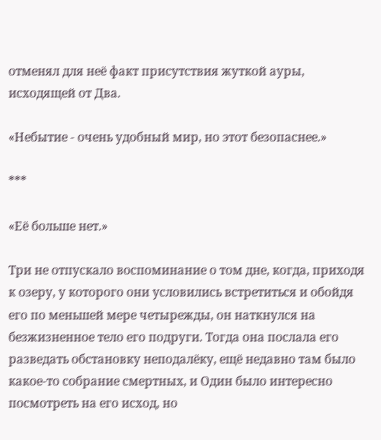отменял для неё факт присутствия жуткой ауры, исходящей от Два.

«Небытие - очень удобный мир, но этот безопаснее.»

***

«Её больше нет.»

Три не отпускало воспоминание о том дне, когда, приходя к озеру, у которого они условились встретиться и обойдя его по меньшей мере четырежды, он наткнулся на безжизненное тело его подруги. Тогда она послала его разведать обстановку неподалёку, ещё недавно там было какое-то собрание смертных, и Один было интересно посмотреть на его исход, но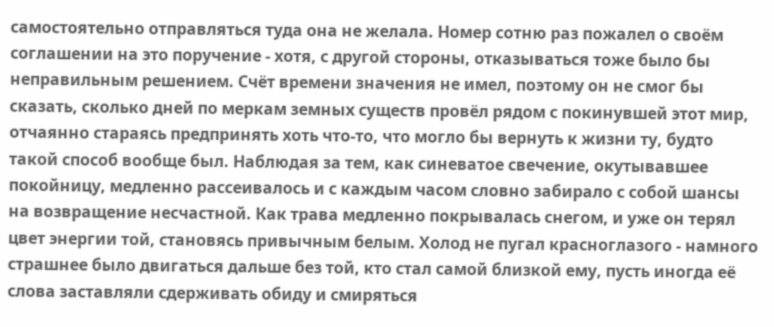самостоятельно отправляться туда она не желала. Номер сотню раз пожалел о своём соглашении на это поручение - хотя, с другой стороны, отказываться тоже было бы неправильным решением. Счёт времени значения не имел, поэтому он не смог бы сказать, сколько дней по меркам земных существ провёл рядом с покинувшей этот мир, отчаянно стараясь предпринять хоть что-то, что могло бы вернуть к жизни ту, будто такой способ вообще был. Наблюдая за тем, как синеватое свечение, окутывавшее покойницу, медленно рассеивалось и с каждым часом словно забирало с собой шансы на возвращение несчастной. Как трава медленно покрывалась снегом, и уже он терял цвет энергии той, становясь привычным белым. Холод не пугал красноглазого - намного страшнее было двигаться дальше без той, кто стал самой близкой ему, пусть иногда её слова заставляли сдерживать обиду и смиряться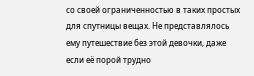со своей ограниченностью в таких простых для спутницы вещах. Не представлялось ему путешествие без этой девочки, даже если её порой трудно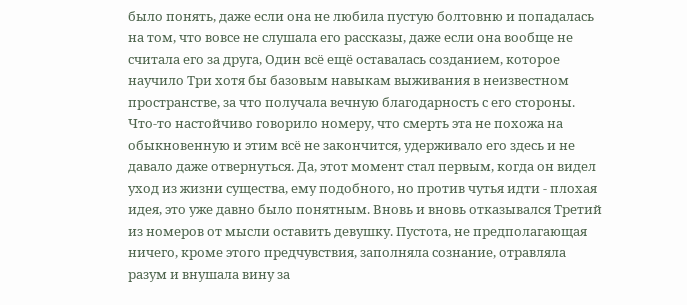было понять, даже если она не любила пустую болтовню и попадалась на том, что вовсе не слушала его рассказы, даже если она вообще не считала его за друга, Один всё ещё оставалась созданием, которое научило Три хотя бы базовым навыкам выживания в неизвестном пространстве, за что получала вечную благодарность с его стороны. Что-то настойчиво говорило номеру, что смерть эта не похожа на обыкновенную и этим всё не закончится, удерживало его здесь и не давало даже отвернуться. Да, этот момент стал первым, когда он видел уход из жизни существа, ему подобного, но против чутья идти - плохая идея, это уже давно было понятным. Вновь и вновь отказывался Третий из номеров от мысли оставить девушку. Пустота, не предполагающая ничего, кроме этого предчувствия, заполняла сознание, отравляла разум и внушала вину за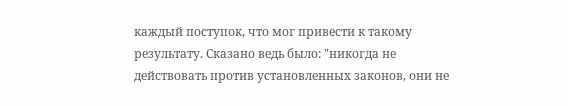каждый поступок, что мог привести к такому результату. Сказано ведь было: "никогда не действовать против установленных законов, они не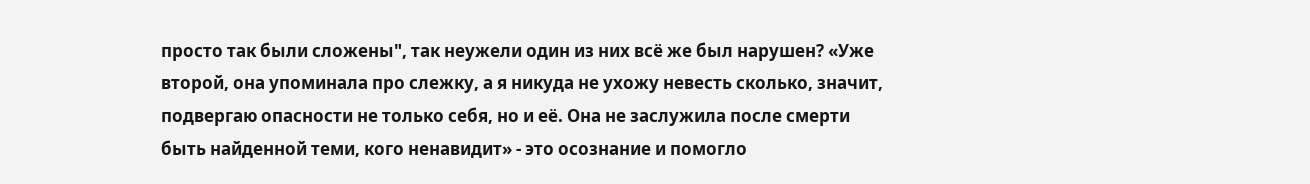просто так были сложены", так неужели один из них всё же был нарушен? «Уже второй, она упоминала про слежку, а я никуда не ухожу невесть сколько, значит, подвергаю опасности не только себя, но и её. Она не заслужила после смерти быть найденной теми, кого ненавидит» - это осознание и помогло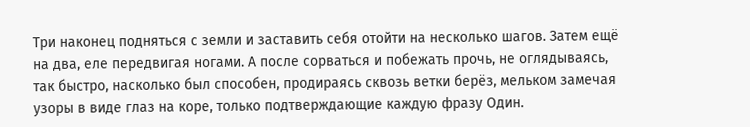Три наконец подняться с земли и заставить себя отойти на несколько шагов. Затем ещё на два, еле передвигая ногами. А после сорваться и побежать прочь, не оглядываясь, так быстро, насколько был способен, продираясь сквозь ветки берёз, мельком замечая узоры в виде глаз на коре, только подтверждающие каждую фразу Один.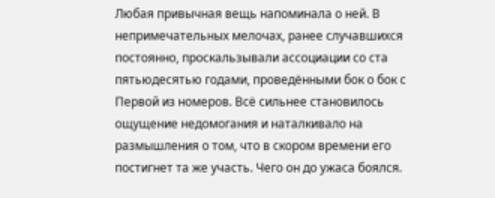Любая привычная вещь напоминала о ней. В непримечательных мелочах, ранее случавшихся постоянно, проскальзывали ассоциации со ста пятьюдесятью годами, проведёнными бок о бок с Первой из номеров. Всё сильнее становилось ощущение недомогания и наталкивало на размышления о том, что в скором времени его постигнет та же участь. Чего он до ужаса боялся.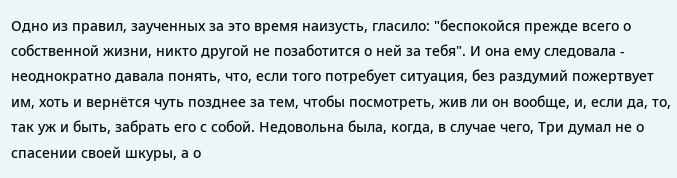Одно из правил, заученных за это время наизусть, гласило: "беспокойся прежде всего о собственной жизни, никто другой не позаботится о ней за тебя". И она ему следовала - неоднократно давала понять, что, если того потребует ситуация, без раздумий пожертвует им, хоть и вернётся чуть позднее за тем, чтобы посмотреть, жив ли он вообще, и, если да, то, так уж и быть, забрать его с собой. Недовольна была, когда, в случае чего, Три думал не о спасении своей шкуры, а о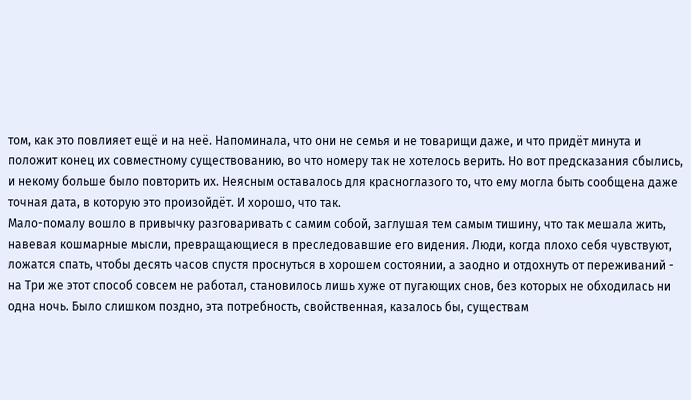том, как это повлияет ещё и на неё. Напоминала, что они не семья и не товарищи даже, и что придёт минута и положит конец их совместному существованию, во что номеру так не хотелось верить. Но вот предсказания сбылись, и некому больше было повторить их. Неясным оставалось для красноглазого то, что ему могла быть сообщена даже точная дата, в которую это произойдёт. И хорошо, что так.
Мало-помалу вошло в привычку разговаривать с самим собой, заглушая тем самым тишину, что так мешала жить, навевая кошмарные мысли, превращающиеся в преследовавшие его видения. Люди, когда плохо себя чувствуют, ложатся спать, чтобы десять часов спустя проснуться в хорошем состоянии, а заодно и отдохнуть от переживаний - на Три же этот способ совсем не работал, становилось лишь хуже от пугающих снов, без которых не обходилась ни одна ночь. Было слишком поздно, эта потребность, свойственная, казалось бы, существам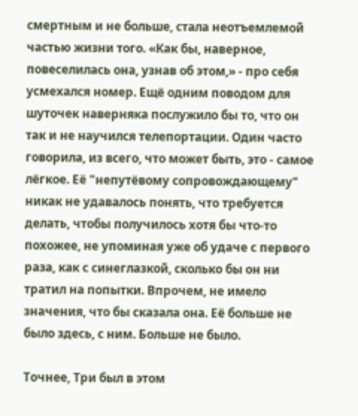смертным и не больше, стала неотъемлемой частью жизни того. «Как бы, наверное, повеселилась она, узнав об этом,» - про себя усмехался номер. Ещё одним поводом для шуточек наверняка послужило бы то, что он так и не научился телепортации. Один часто говорила, из всего, что может быть, это - самое лёгкое. Её "непутёвому сопровождающему" никак не удавалось понять, что требуется делать, чтобы получилось хотя бы что-то похожее, не упоминая уже об удаче с первого раза, как с синеглазкой, сколько бы он ни тратил на попытки. Впрочем, не имело значения, что бы сказала она. Её больше не было здесь, с ним. Больше не было.

Точнее, Три был в этом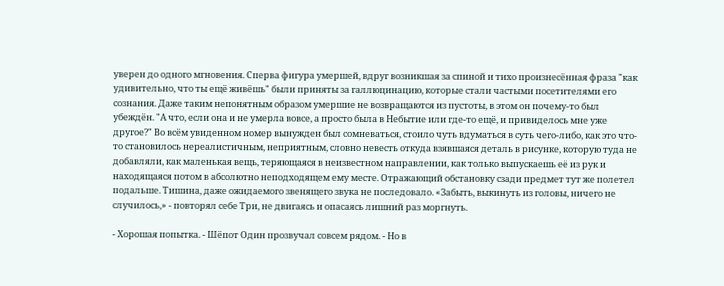уверен до одного мгновения. Сперва фигура умершей, вдруг возникшая за спиной и тихо произнесённая фраза "как удивительно, что ты ещё живёшь" были приняты за галлюцинацию, которые стали частыми посетителями его сознания. Даже таким непонятным образом умершие не возвращаются из пустоты, в этом он почему-то был убеждён. "А что, если она и не умерла вовсе, а просто была в Небытие или где-то ещё, и привиделось мне уже другое?" Во всём увиденном номер вынужден был сомневаться, стоило чуть вдуматься в суть чего-либо, как это что-то становилось нереалистичным, неприятным, словно невесть откуда взявшаяся деталь в рисунке, которую туда не добавляли, как маленькая вещь, теряющаяся в неизвестном направлении, как только выпускаешь еë из рук и находящаяся потом в абсолютно неподходящем ему месте. Отражающий обстановку сзади предмет тут же полетел подальше. Тишина, даже ожидаемого звенящего звука не последовало. «Забыть, выкинуть из головы, ничего не случилось,» - повторял себе Три, не двигаясь и опасаясь лишний раз моргнуть.

- Хорошая попытка. - Шёпот Один прозвучал совсем рядом. - Но в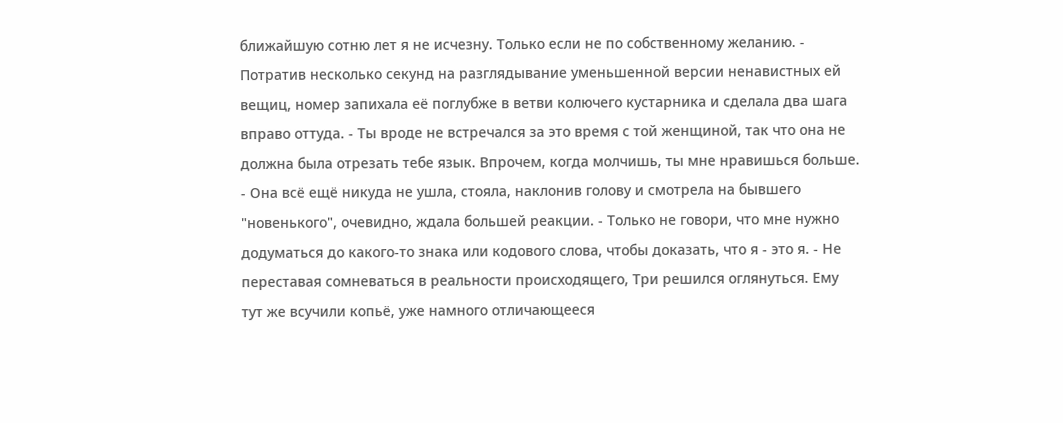ближайшую сотню лет я не исчезну. Только если не по собственному желанию. - Потратив несколько секунд на разглядывание уменьшенной версии ненавистных ей вещиц, номер запихала её поглубже в ветви колючего кустарника и сделала два шага вправо оттуда. - Ты вроде не встречался за это время с той женщиной, так что она не должна была отрезать тебе язык. Впрочем, когда молчишь, ты мне нравишься больше. - Она всё ещё никуда не ушла, стояла, наклонив голову и смотрела на бывшего "новенького", очевидно, ждала большей реакции. - Только не говори, что мне нужно додуматься до какого-то знака или кодового слова, чтобы доказать, что я - это я. - Не переставая сомневаться в реальности происходящего, Три решился оглянуться. Ему тут же всучили копьё, уже намного отличающееся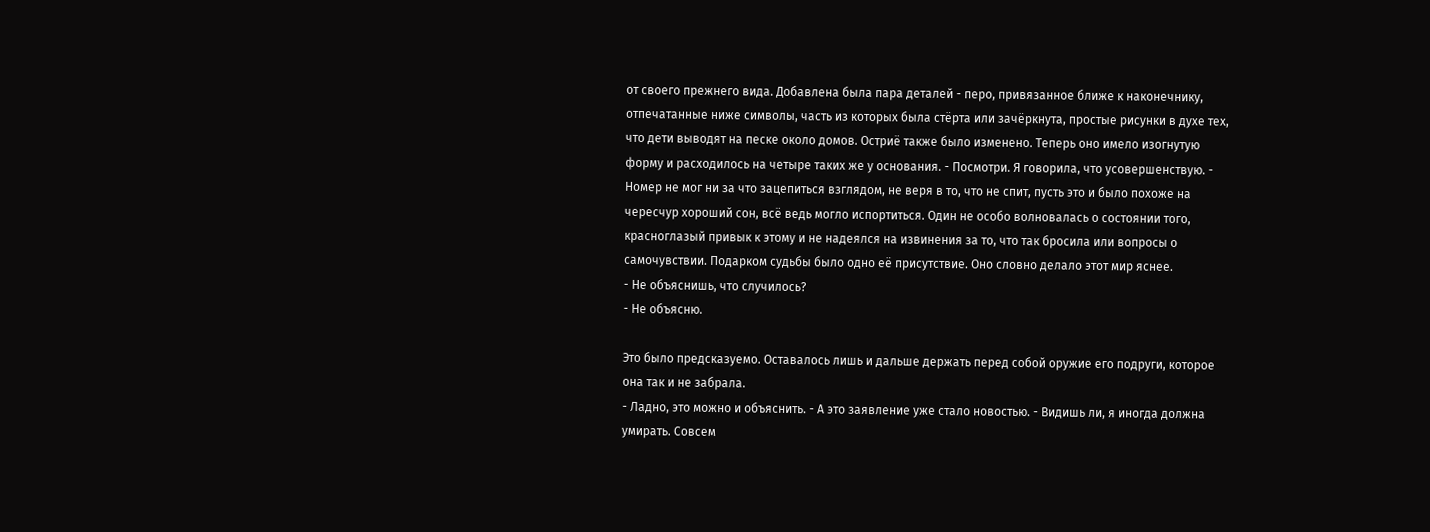от своего прежнего вида. Добавлена была пара деталей - перо, привязанное ближе к наконечнику, отпечатанные ниже символы, часть из которых была стёрта или зачёркнута, простые рисунки в духе тех, что дети выводят на песке около домов. Остриё также было изменено. Теперь оно имело изогнутую форму и расходилось на четыре таких же у основания. - Посмотри. Я говорила, что усовершенствую. - Номер не мог ни за что зацепиться взглядом, не веря в то, что не спит, пусть это и было похоже на чересчур хороший сон, всё ведь могло испортиться. Один не особо волновалась о состоянии того, красноглазый привык к этому и не надеялся на извинения за то, что так бросила или вопросы о самочувствии. Подарком судьбы было одно её присутствие. Оно словно делало этот мир яснее.
- Не объяснишь, что случилось?
- Не объясню.

Это было предсказуемо. Оставалось лишь и дальше держать перед собой оружие его подруги, которое она так и не забрала.
- Ладно, это можно и объяснить. - А это заявление уже стало новостью. - Видишь ли, я иногда должна умирать. Совсем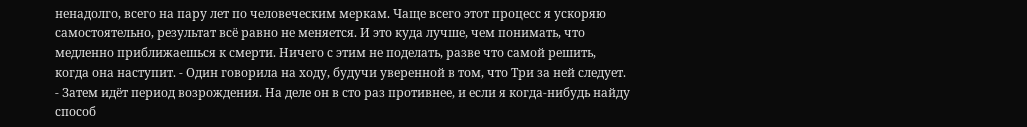ненадолго, всего на пару лет по человеческим меркам. Чаще всего этот процесс я ускоряю самостоятельно, результат всё равно не меняется. И это куда лучше, чем понимать, что медленно приближаешься к смерти. Ничего с этим не поделать, разве что самой решить, когда она наступит. - Один говорила на ходу, будучи уверенной в том, что Три за ней следует. - Затем идёт период возрождения. На деле он в сто раз противнее, и если я когда-нибудь найду способ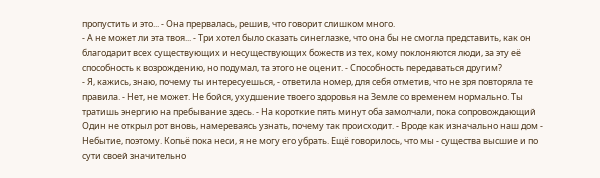пропустить и это... - Она прервалась, решив, что говорит слишком много.
- А не может ли эта твоя... - Три хотел было сказать синеглазке, что она бы не смогла представить, как он благодарит всех существующих и несуществующих божеств из тех, кому поклоняются люди, за эту её способность к возрождению, но подумал, та этого не оценит. - Способность передаваться другим?
- Я, кажись, знаю, почему ты интересуешься, - ответила номер, для себя отметив, что не зря повторяла те правила. - Нет, не может. Не бойся, ухудшение твоего здоровья на Земле со временем нормально. Ты тратишь энергию на пребывание здесь. - На короткие пять минут оба замолчали, пока сопровождающий Один не открыл рот вновь, намереваясь узнать, почему так происходит. - Вроде как изначально наш дом - Небытие, поэтому. Копьё пока неси, я не могу его убрать. Ещё говорилось, что мы - существа высшие и по сути своей значительно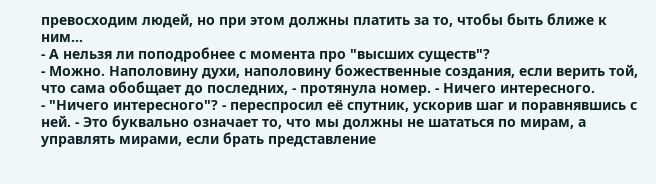превосходим людей, но при этом должны платить за то, чтобы быть ближе к ним...
- А нельзя ли поподробнее с момента про "высших существ"?
- Можно. Наполовину духи, наполовину божественные создания, если верить той, что сама обобщает до последних, - протянула номер. - Ничего интересного.
- "Ничего интересного"? - переспросил её спутник, ускорив шаг и поравнявшись с ней. - Это буквально означает то, что мы должны не шататься по мирам, а управлять мирами, если брать представление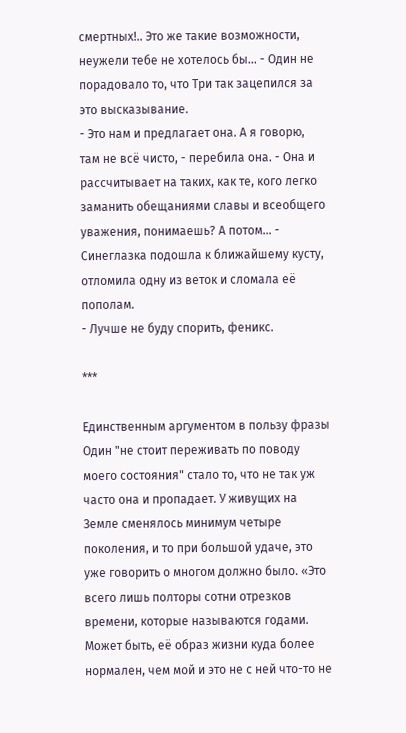смертных!.. Это же такие возможности, неужели тебе не хотелось бы... - Один не порадовало то, что Три так зацепился за это высказывание.
- Это нам и предлагает она. А я говорю, там не всё чисто, - перебила она. - Она и рассчитывает на таких, как те, кого легко заманить обещаниями славы и всеобщего уважения, понимаешь? А потом... - Синеглазка подошла к ближайшему кусту, отломила одну из веток и сломала её пополам.
- Лучше не буду спорить, феникс.

***

Единственным аргументом в пользу фразы Один "не стоит переживать по поводу моего состояния" стало то, что не так уж часто она и пропадает. У живущих на Земле сменялось минимум четыре поколения, и то при большой удаче, это уже говорить о многом должно было. «Это всего лишь полторы сотни отрезков времени, которые называются годами. Может быть, её образ жизни куда более нормален, чем мой и это не с ней что-то не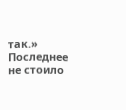так.» Последнее не стоило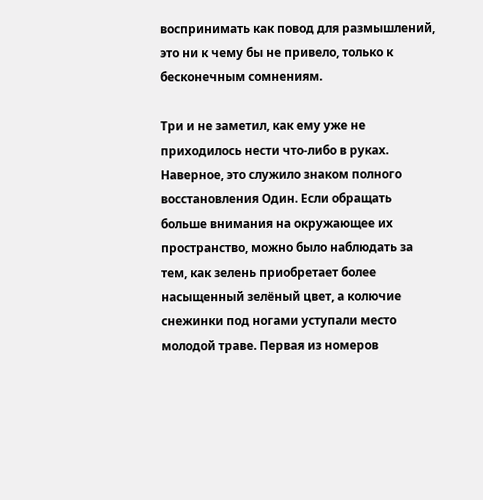воспринимать как повод для размышлений, это ни к чему бы не привело, только к бесконечным сомнениям.

Три и не заметил, как ему уже не приходилось нести что-либо в руках. Наверное, это служило знаком полного восстановления Один. Если обращать больше внимания на окружающее их пространство, можно было наблюдать за тем, как зелень приобретает более насыщенный зелёный цвет, а колючие снежинки под ногами уступали место молодой траве. Первая из номеров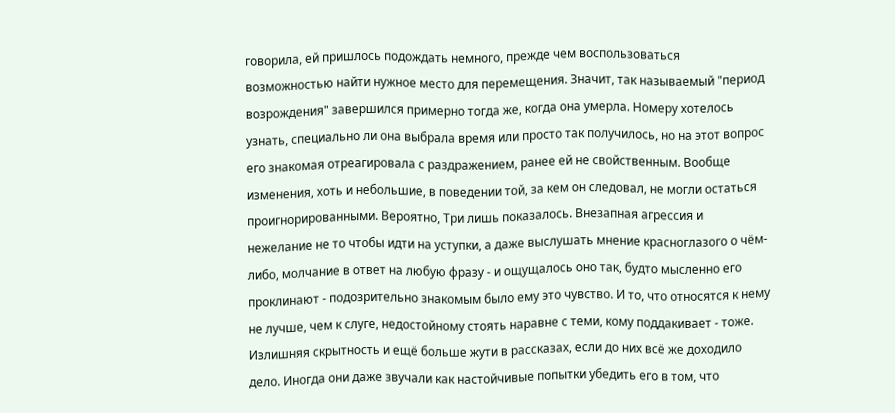говорила, ей пришлось подождать немного, прежде чем воспользоваться возможностью найти нужное место для перемещения. Значит, так называемый "период возрождения" завершился примерно тогда же, когда она умерла. Номеру хотелось узнать, специально ли она выбрала время или просто так получилось, но на этот вопрос его знакомая отреагировала с раздражением, ранее ей не свойственным. Вообще изменения, хоть и небольшие, в поведении той, за кем он следовал, не могли остаться проигнорированными. Вероятно, Три лишь показалось. Внезапная агрессия и нежелание не то чтобы идти на уступки, а даже выслушать мнение красноглазого о чём-либо, молчание в ответ на любую фразу - и ощущалось оно так, будто мысленно его проклинают - подозрительно знакомым было ему это чувство. И то, что относятся к нему не лучше, чем к слуге, недостойному стоять наравне с теми, кому поддакивает - тоже. Излишняя скрытность и ещё больше жути в рассказах, если до них всё же доходило дело. Иногда они даже звучали как настойчивые попытки убедить его в том, что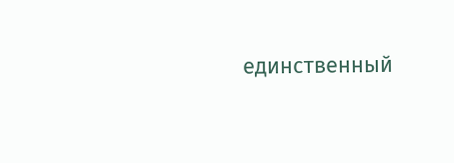единственный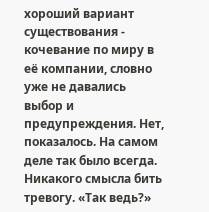хороший вариант существования - кочевание по миру в её компании, словно уже не давались выбор и предупреждения. Нет, показалось. На самом деле так было всегда. Никакого смысла бить тревогу. «Так ведь?»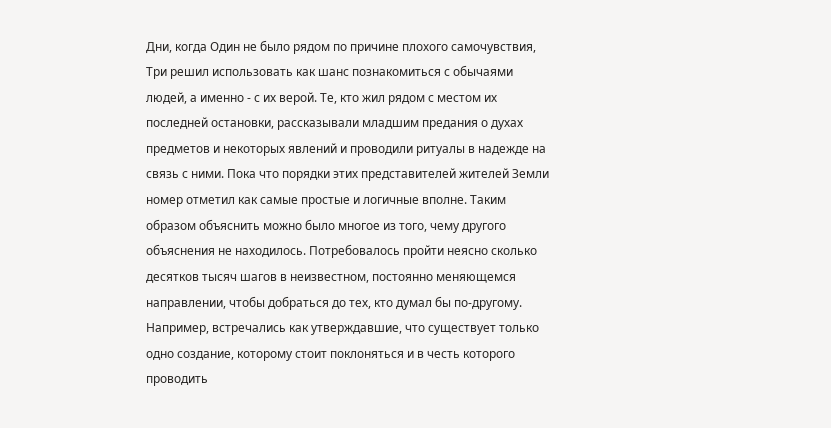Дни, когда Один не было рядом по причине плохого самочувствия, Три решил использовать как шанс познакомиться с обычаями людей, а именно - с их верой. Те, кто жил рядом с местом их последней остановки, рассказывали младшим предания о духах предметов и некоторых явлений и проводили ритуалы в надежде на связь с ними. Пока что порядки этих представителей жителей Земли номер отметил как самые простые и логичные вполне. Таким образом объяснить можно было многое из того, чему другого объяснения не находилось. Потребовалось пройти неясно сколько десятков тысяч шагов в неизвестном, постоянно меняющемся направлении, чтобы добраться до тех, кто думал бы по-другому. Например, встречались как утверждавшие, что существует только одно создание, которому стоит поклоняться и в честь которого проводить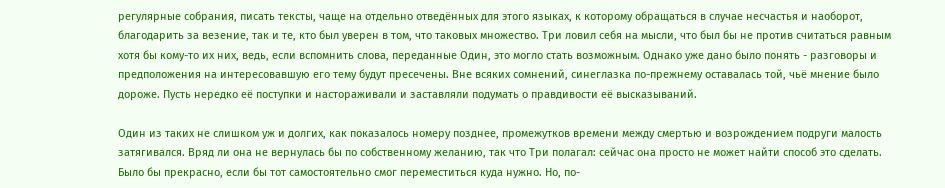регулярные собрания, писать тексты, чаще на отдельно отведённых для этого языках, к которому обращаться в случае несчастья и наоборот, благодарить за везение, так и те, кто был уверен в том, что таковых множество. Три ловил себя на мысли, что был бы не против считаться равным хотя бы кому-то их них, ведь, если вспомнить слова, переданные Один, это могло стать возможным. Однако уже дано было понять - разговоры и предположения на интересовавшую его тему будут пресечены. Вне всяких сомнений, синеглазка по-прежнему оставалась той, чьё мнение было дороже. Пусть нередко её поступки и настораживали и заставляли подумать о правдивости её высказываний.

Один из таких не слишком уж и долгих, как показалось номеру позднее, промежутков времени между смертью и возрождением подруги малость затягивался. Вряд ли она не вернулась бы по собственному желанию, так что Три полагал: сейчас она просто не может найти способ это сделать. Было бы прекрасно, если бы тот самостоятельно смог переместиться куда нужно. Но, по-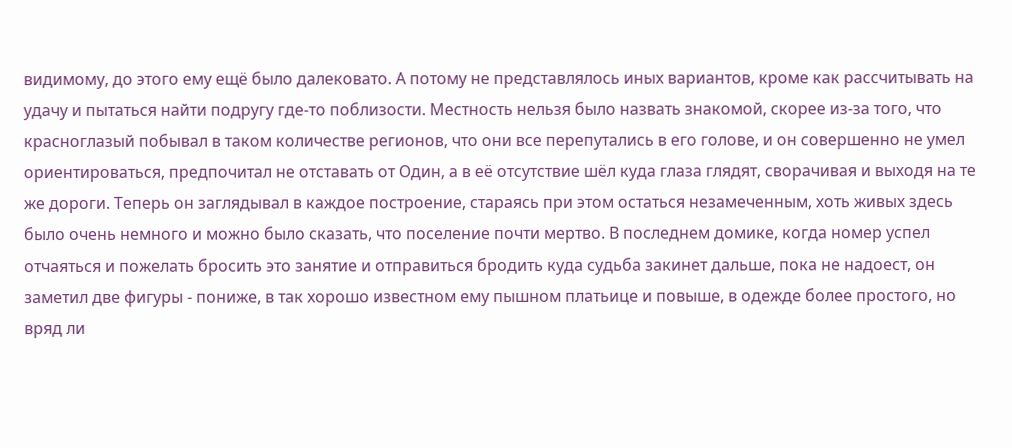видимому, до этого ему ещё было далековато. А потому не представлялось иных вариантов, кроме как рассчитывать на удачу и пытаться найти подругу где-то поблизости. Местность нельзя было назвать знакомой, скорее из-за того, что красноглазый побывал в таком количестве регионов, что они все перепутались в его голове, и он совершенно не умел ориентироваться, предпочитал не отставать от Один, а в её отсутствие шёл куда глаза глядят, сворачивая и выходя на те же дороги. Теперь он заглядывал в каждое построение, стараясь при этом остаться незамеченным, хоть живых здесь было очень немного и можно было сказать, что поселение почти мертво. В последнем домике, когда номер успел отчаяться и пожелать бросить это занятие и отправиться бродить куда судьба закинет дальше, пока не надоест, он заметил две фигуры - пониже, в так хорошо известном ему пышном платьице и повыше, в одежде более простого, но вряд ли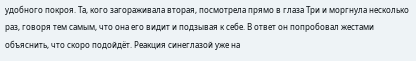удобного покроя. Та, кого загораживала вторая, посмотрела прямо в глаза Три и моргнула несколько раз, говоря тем самым, что она его видит и подзывая к себе. В ответ он попробовал жестами объяснить, что скоро подойдёт. Реакция синеглазой уже на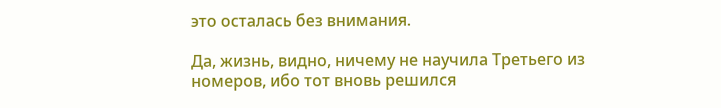это осталась без внимания.

Да, жизнь, видно, ничему не научила Третьего из номеров, ибо тот вновь решился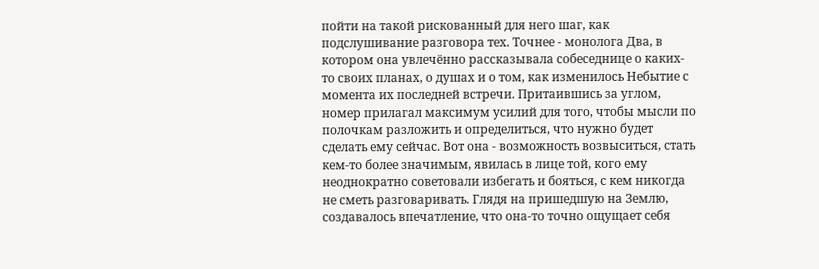пойти на такой рискованный для него шаг, как подслушивание разговора тех. Точнее - монолога Два, в котором она увлечённо рассказывала собеседнице о каких-то своих планах, о душах и о том, как изменилось Небытие с момента их последней встречи. Притаившись за углом, номер прилагал максимум усилий для того, чтобы мысли по полочкам разложить и определиться, что нужно будет сделать ему сейчас. Вот она - возможность возвыситься, стать кем-то более значимым, явилась в лице той, кого ему неоднократно советовали избегать и бояться, с кем никогда не сметь разговаривать. Глядя на пришедшую на Землю, создавалось впечатление, что она-то точно ощущает себя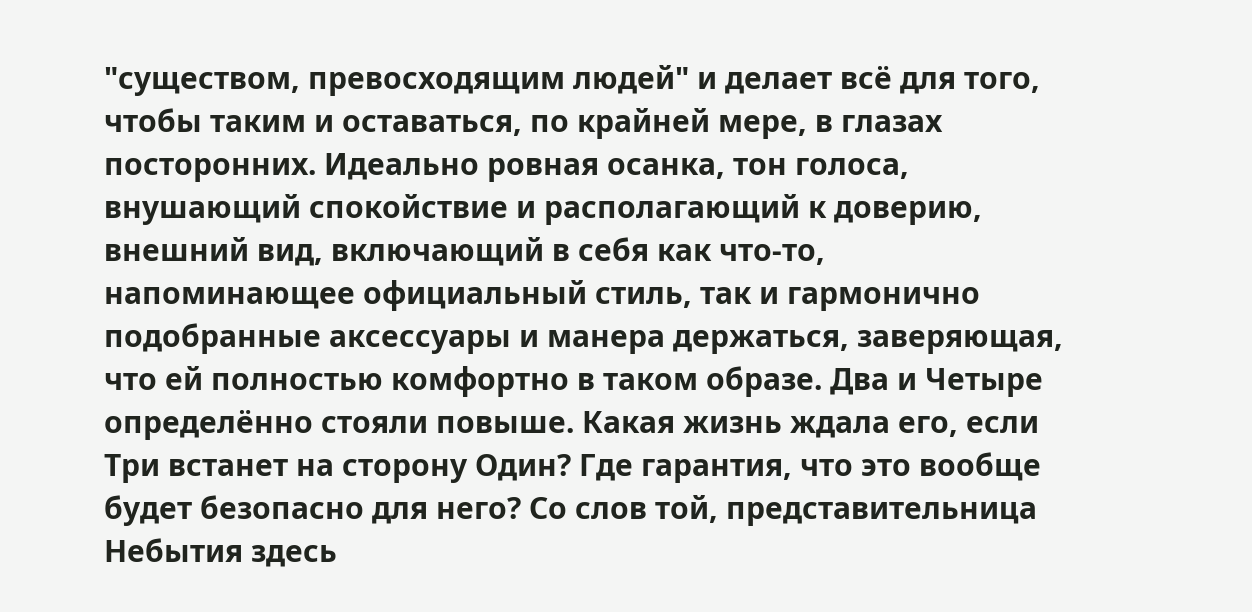"существом, превосходящим людей" и делает всё для того, чтобы таким и оставаться, по крайней мере, в глазах посторонних. Идеально ровная осанка, тон голоса, внушающий спокойствие и располагающий к доверию, внешний вид, включающий в себя как что-то, напоминающее официальный стиль, так и гармонично подобранные аксессуары и манера держаться, заверяющая, что ей полностью комфортно в таком образе. Два и Четыре определённо стояли повыше. Какая жизнь ждала его, если Три встанет на сторону Один? Где гарантия, что это вообще будет безопасно для него? Со слов той, представительница Небытия здесь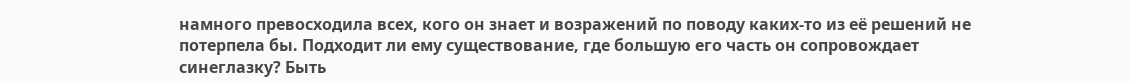намного превосходила всех, кого он знает и возражений по поводу каких-то из её решений не потерпела бы. Подходит ли ему существование, где большую его часть он сопровождает синеглазку? Быть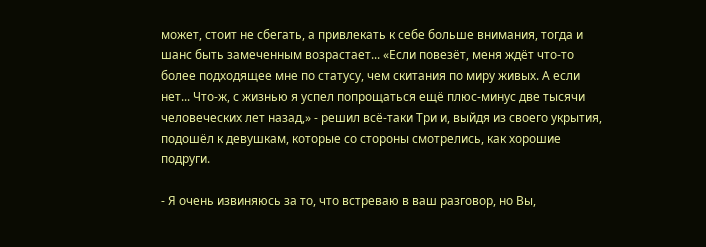может, стоит не сбегать, а привлекать к себе больше внимания, тогда и шанс быть замеченным возрастает... «Если повезёт, меня ждёт что-то более подходящее мне по статусу, чем скитания по миру живых. А если нет... Что-ж, с жизнью я успел попрощаться ещё плюс-минус две тысячи человеческих лет назад,» - решил всё-таки Три и, выйдя из своего укрытия, подошёл к девушкам, которые со стороны смотрелись, как хорошие подруги.

- Я очень извиняюсь за то, что встреваю в ваш разговор, но Вы,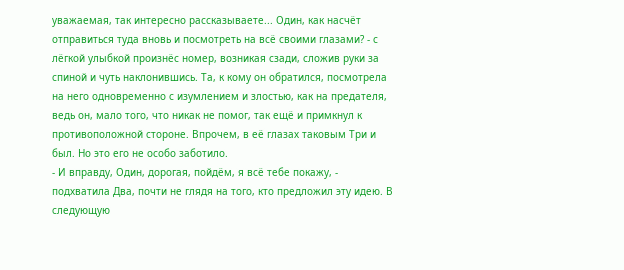уважаемая, так интересно рассказываете... Один, как насчёт отправиться туда вновь и посмотреть на всё своими глазами? - с лёгкой улыбкой произнёс номер, возникая сзади, сложив руки за спиной и чуть наклонившись. Та, к кому он обратился, посмотрела на него одновременно с изумлением и злостью, как на предателя, ведь он, мало того, что никак не помог, так ещё и примкнул к противоположной стороне. Впрочем, в её глазах таковым Три и был. Но это его не особо заботило.
- И вправду, Один, дорогая, пойдём, я всё тебе покажу, - подхватила Два, почти не глядя на того, кто предложил эту идею. В следующую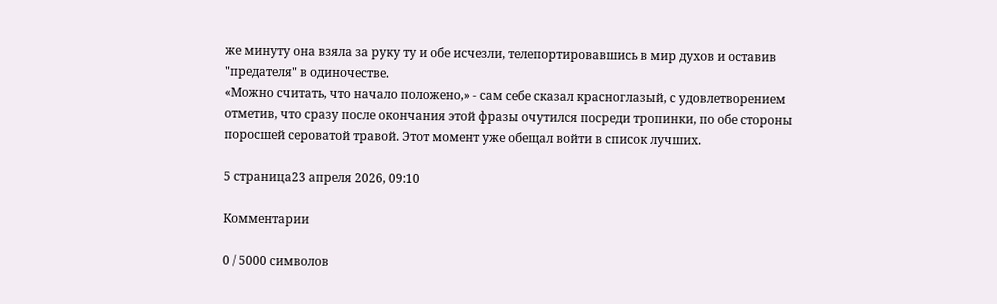же минуту она взяла за руку ту и обе исчезли, телепортировавшись в мир духов и оставив "предателя" в одиночестве.
«Можно считать, что начало положено,» - сам себе сказал красноглазый, с удовлетворением отметив, что сразу после окончания этой фразы очутился посреди тропинки, по обе стороны поросшей сероватой травой. Этот момент уже обещал войти в список лучших.

5 страница23 апреля 2026, 09:10

Комментарии

0 / 5000 символов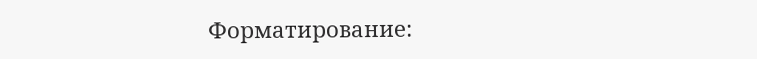Форматирование: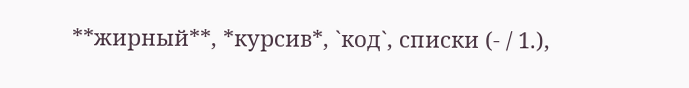**жирный**, *курсив*, `код`, списки (- / 1.),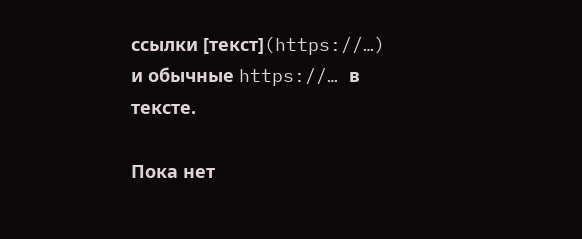ссылки [текст](https://…) и обычные https://… в тексте.

Пока нет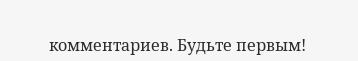комментариев. Будьте первым!